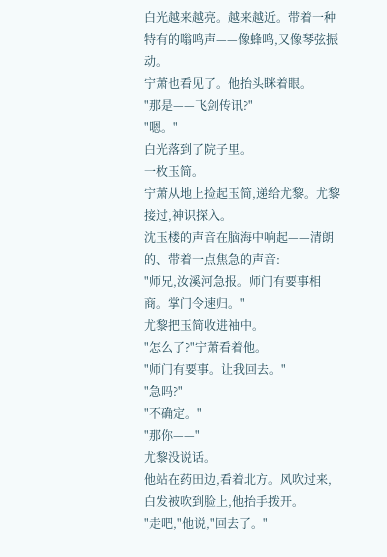白光越来越亮。越来越近。带着一种特有的嗡鸣声——像蜂鸣,又像琴弦振动。
宁萧也看见了。他抬头眯着眼。
"那是——飞剑传讯?"
"嗯。"
白光落到了院子里。
一枚玉简。
宁萧从地上捡起玉简,递给尤黎。尤黎接过,神识探入。
沈玉楼的声音在脑海中响起——清朗的、带着一点焦急的声音:
"师兄,汝溪河急报。师门有要事相商。掌门令速归。"
尤黎把玉简收进袖中。
"怎么了?"宁萧看着他。
"师门有要事。让我回去。"
"急吗?"
"不确定。"
"那你——"
尤黎没说话。
他站在药田边,看着北方。风吹过来,白发被吹到脸上,他抬手拨开。
"走吧,"他说,"回去了。"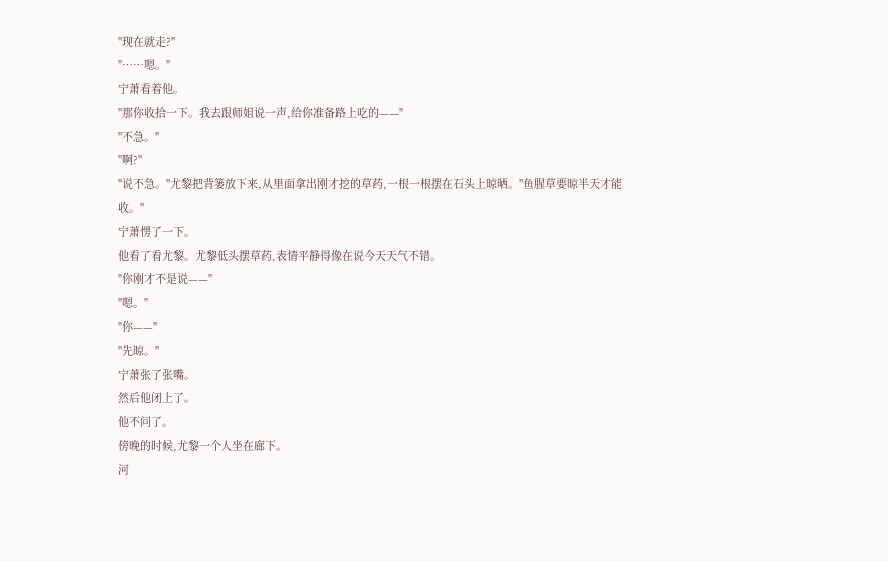"现在就走?"
"……嗯。"
宁萧看着他。
"那你收拾一下。我去跟师姐说一声,给你准备路上吃的——"
"不急。"
"啊?"
"说不急。"尤黎把背篓放下来,从里面拿出刚才挖的草药,一根一根摆在石头上晾晒。"鱼腥草要晾半天才能收。"
宁萧愣了一下。
他看了看尤黎。尤黎低头摆草药,表情平静得像在说今天天气不错。
"你刚才不是说——"
"嗯。"
"你——"
"先晾。"
宁萧张了张嘴。
然后他闭上了。
他不问了。
傍晚的时候,尤黎一个人坐在廊下。
河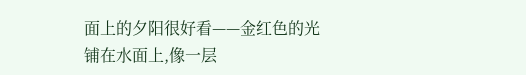面上的夕阳很好看——金红色的光铺在水面上,像一层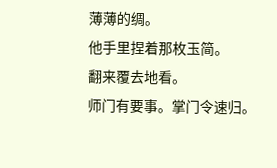薄薄的绸。
他手里捏着那枚玉简。
翻来覆去地看。
师门有要事。掌门令速归。